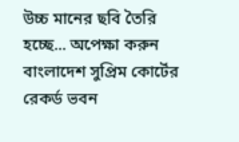উচ্চ মানের ছবি তৈরি হচ্ছে... অপেক্ষা করুন
বাংলাদেশ সুপ্রিম কোর্টের রেকর্ড ভবন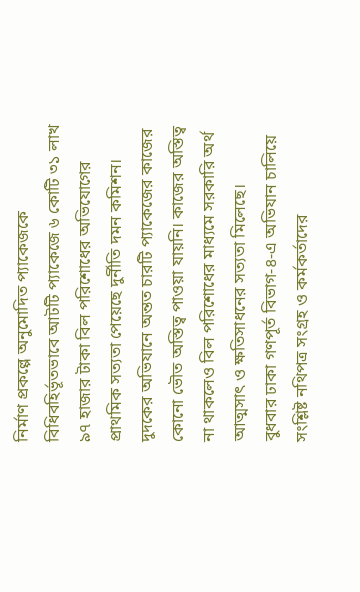নির্মাণ প্রকল্পে অনুমোদিত প্যাকেজকে বিধিবহির্ভূতভাবে আটটি প্যাকেজে ৬ কোটি ৩১ লাখ ৯৭ হাজার টাকা বিল পরিশোধের অভিযোগের প্রাথমিক সত্যতা পেয়েছে দুর্নীতি দমন কমিশন। দুদকের অভিযানে অন্তত চারটি প্যাকেজের কাজের কোনো ভৌত অস্তিত্ব পাওয়া যায়নি। কাজের অস্তিত্ব না থাকলেও বিল পরিশোধের মাধ্যমে সরকারি অর্থ আত্মসাৎ ও ক্ষতিসাধনের সত্যতা মিলেছে।
বুধবার ঢাকা গণপূর্ত বিভাগ-৪-এ অভিযান চালিয়ে সংশ্লিষ্ট নথিপত্র সংগ্রহ ও কর্মকর্তাদের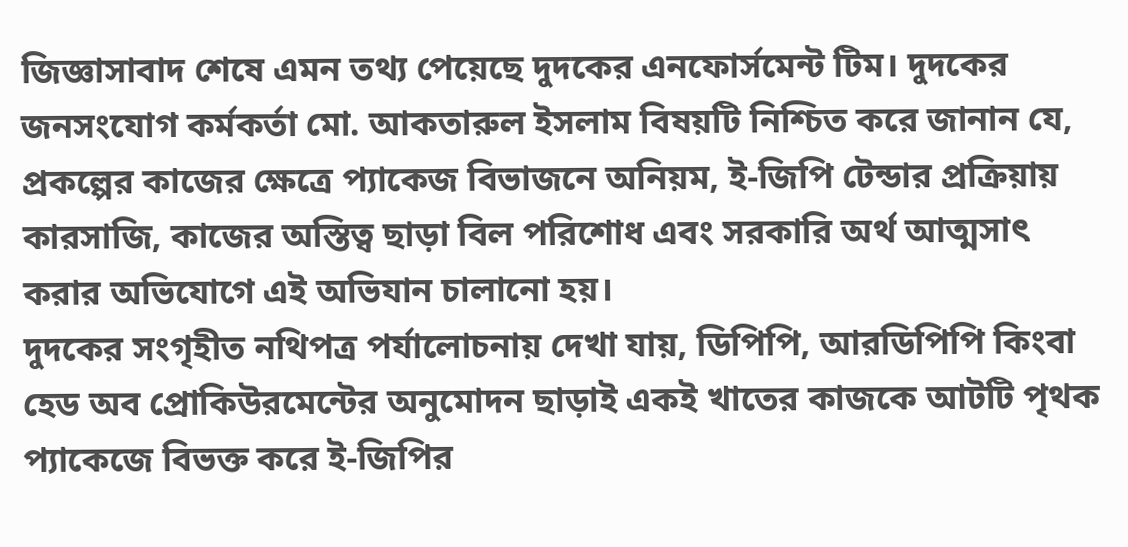জিজ্ঞাসাবাদ শেষে এমন তথ্য পেয়েছে দুদকের এনফোর্সমেন্ট টিম। দুদকের জনসংযোগ কর্মকর্তা মো. আকতারুল ইসলাম বিষয়টি নিশ্চিত করে জানান যে, প্রকল্পের কাজের ক্ষেত্রে প্যাকেজ বিভাজনে অনিয়ম, ই-জিপি টেন্ডার প্রক্রিয়ায় কারসাজি, কাজের অস্তিত্ব ছাড়া বিল পরিশোধ এবং সরকারি অর্থ আত্মসাৎ করার অভিযোগে এই অভিযান চালানো হয়।
দুদকের সংগৃহীত নথিপত্র পর্যালোচনায় দেখা যায়, ডিপিপি, আরডিপিপি কিংবা হেড অব প্রোকিউরমেন্টের অনুমোদন ছাড়াই একই খাতের কাজকে আটটি পৃথক প্যাকেজে বিভক্ত করে ই-জিপির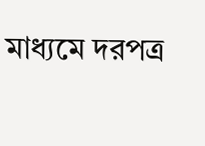মাধ্যমে দরপত্র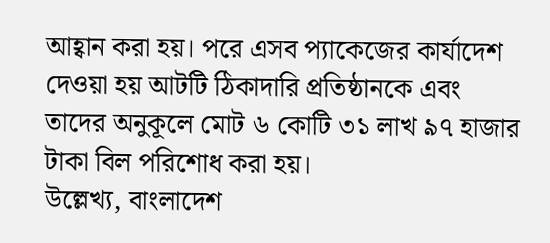আহ্বান করা হয়। পরে এসব প্যাকেজের কার্যাদেশ দেওয়া হয় আটটি ঠিকাদারি প্রতিষ্ঠানকে এবং তাদের অনুকূলে মোট ৬ কোটি ৩১ লাখ ৯৭ হাজার টাকা বিল পরিশোধ করা হয়।
উল্লেখ্য, বাংলাদেশ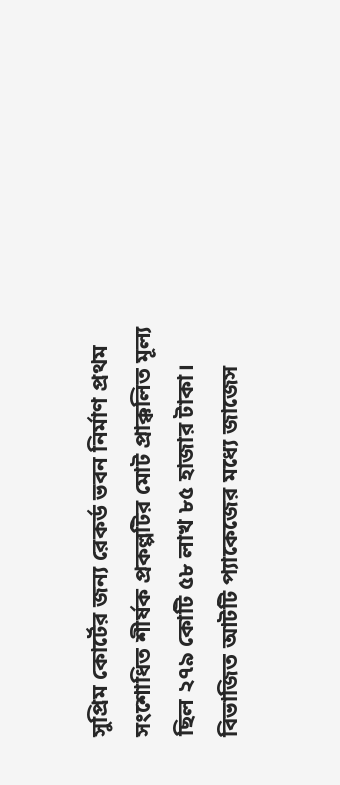সুপ্রিম কোর্টের জন্য রেকর্ড ভবন নির্মাণ প্রথম সংশোধিত শীর্ষক প্রকল্পটির মোট প্রাক্কলিত মূল্য ছিল ২৭৯ কোটি ৫৮ লাখ ৮৫ হাজার টাকা। বিভাজিত আটটি প্যাকেজের মধ্যে জাজেস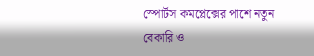স্পোর্টস কমপ্লেক্সের পাশে নতুন বেকারি ও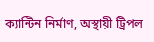ক্যান্টিন নির্মাণ, অস্থায়ী ট্রিপল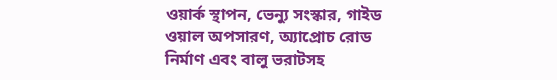ওয়ার্ক স্থাপন, ভেন্যু সংস্কার, গাইড ওয়াল অপসারণ, অ্যাপ্রোচ রোড নির্মাণ এবং বালু ভরাটসহ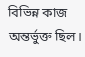বিভিন্ন কাজ অন্তর্ভুক্ত ছিল।